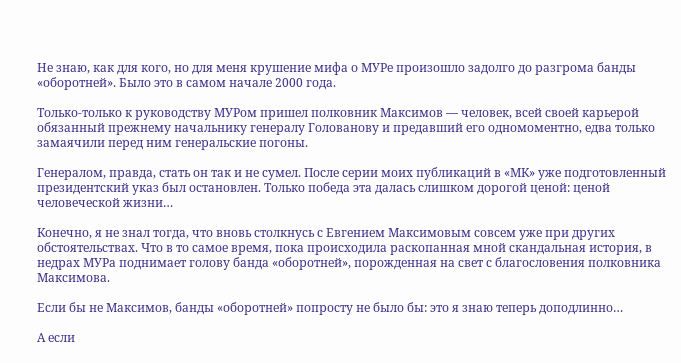Не знаю, как для кого, но для меня крушение мифа о МУРе произошло задолго до разгрома банды «оборотней». Было это в самом начале 2000 года.

Только-только к руководству МУРом пришел полковник Максимов — человек, всей своей карьерой обязанный прежнему начальнику генералу Голованову и предавший его одномоментно, едва только замаячили перед ним генеральские погоны.

Генералом, правда, стать он так и не сумел. После серии моих публикаций в «МК» уже подготовленный президентский указ был остановлен. Только победа эта далась слишком дорогой ценой: ценой человеческой жизни…

Конечно, я не знал тогда, что вновь столкнусь с Евгением Максимовым совсем уже при других обстоятельствах. Что в то самое время, пока происходила раскопанная мной скандальная история, в недрах МУРа поднимает голову банда «оборотней», порожденная на свет с благословения полковника Максимова.

Если бы не Максимов, банды «оборотней» попросту не было бы: это я знаю теперь доподлинно…

А если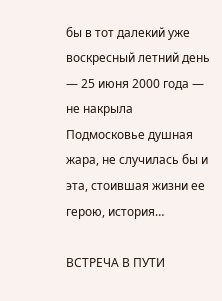бы в тот далекий уже воскресный летний день — 25 июня 2000 года — не накрыла Подмосковье душная жара, не случилась бы и эта, стоившая жизни ее герою, история…

ВСТРЕЧА В ПУТИ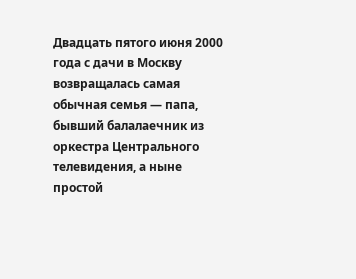Двадцать пятого июня 2000 года с дачи в Москву возвращалась самая обычная семья — папа, бывший балалаечник из оркестра Центрального телевидения, а ныне простой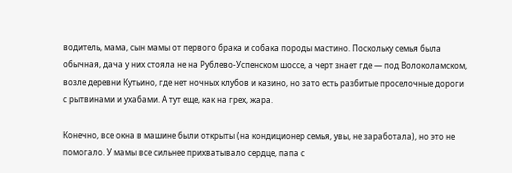водитель, мама, сын мамы от первого брака и собака породы мастино. Поскольку семья была обычная, дача у них стояла не на Рублево-Успенском шоссе, а черт знает где — под Волоколамском, возле деревни Кутьино, где нет ночных клубов и казино, но зато есть разбитые проселочные дороги с рытвинами и ухабами. А тут еще, как на грех, жара.

Конечно, все окна в машине были открыты (на кондиционер семья, увы, не заработала), но это не помогало. У мамы все сильнее прихватывало сердце, папа с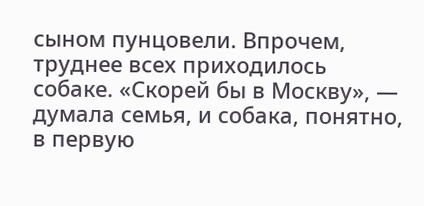сыном пунцовели. Впрочем, труднее всех приходилось собаке. «Скорей бы в Москву», — думала семья, и собака, понятно, в первую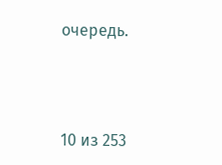очередь.



10 из 253